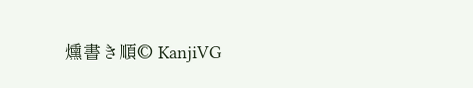燻書き順© KanjiVG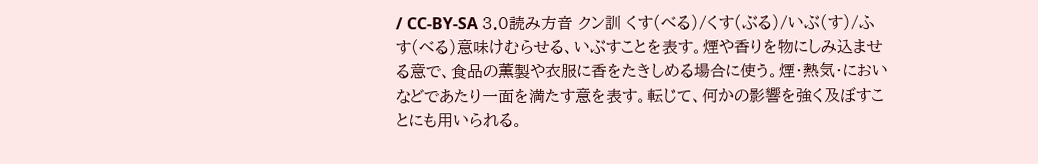/ CC-BY-SA 3.0読み方音 クン訓 くす(べる)/くす(ぶる)/いぶ(す)/ふす(べる)意味けむらせる、いぶすことを表す。煙や香りを物にしみ込ませる意で、食品の薫製や衣服に香をたきしめる場合に使う。煙・熱気・においなどであたり一面を満たす意を表す。転じて、何かの影響を強く及ぼすことにも用いられる。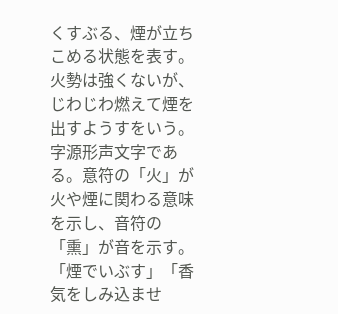くすぶる、煙が立ちこめる状態を表す。火勢は強くないが、じわじわ燃えて煙を出すようすをいう。字源形声文字である。意符の「火」が火や煙に関わる意味を示し、音符の「熏」が音を示す。「煙でいぶす」「香気をしみ込ませ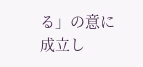る」の意に成立し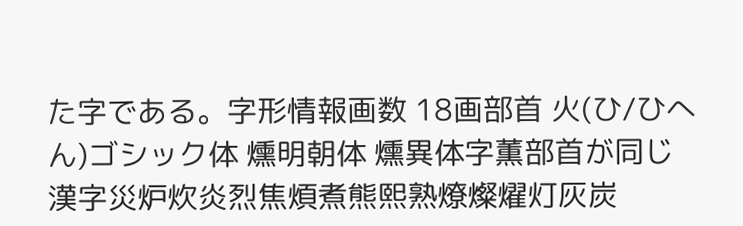た字である。字形情報画数 18画部首 火(ひ/ひへん)ゴシック体 燻明朝体 燻異体字薫部首が同じ漢字災炉炊炎烈焦煩煮熊熙熟燎燦燿灯灰炭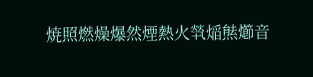焼照燃燥爆然煙熱火㷀㷔㷱㸅音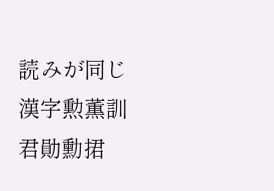読みが同じ漢字勲薫訓君勛勳捃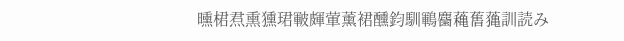曛桾焄熏獯珺皸皹葷薰裙醺鈞馴鶤麕蘒𦾔𦿷訓読み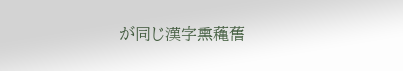が同じ漢字熏蘒𦾔